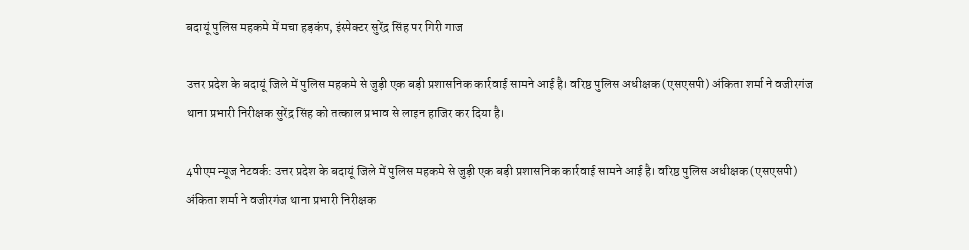बदायूं पुलिस महकमे में मचा हड़कंप, इंस्पेक्टर सुरेंद्र सिंह पर गिरी गाज

उत्तर प्रदेश के बदायूं जिले में पुलिस महकमे से जुड़ी एक बड़ी प्रशासनिक कार्रवाई सामने आई है। वरिष्ठ पुलिस अधीक्षक (एसएसपी) अंकिता शर्मा ने वजीरगंज थाना प्रभारी निरीक्षक सुरेंद्र सिंह को तत्काल प्रभाव से लाइन हाजिर कर दिया है।

4पीएम न्यूज नेटवर्क: उत्तर प्रदेश के बदायूं जिले में पुलिस महकमे से जुड़ी एक बड़ी प्रशासनिक कार्रवाई सामने आई है। वरिष्ठ पुलिस अधीक्षक (एसएसपी) अंकिता शर्मा ने वजीरगंज थाना प्रभारी निरीक्षक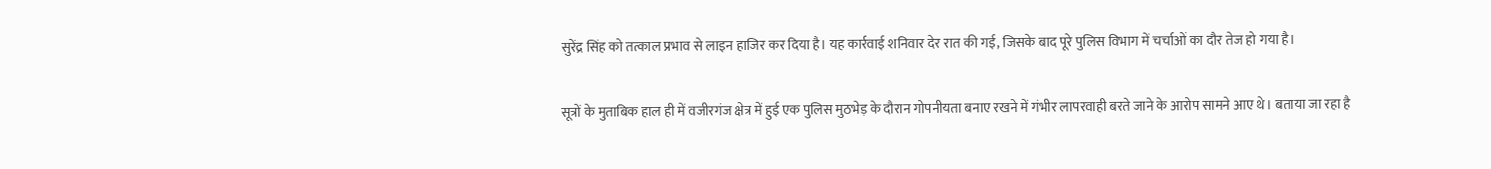सुरेंद्र सिंह को तत्काल प्रभाव से लाइन हाजिर कर दिया है। यह कार्रवाई शनिवार देर रात की गई, जिसके बाद पूरे पुलिस विभाग में चर्चाओं का दौर तेज हो गया है।

सूत्रों के मुताबिक हाल ही में वजीरगंज क्षेत्र में हुई एक पुलिस मुठभेड़ के दौरान गोपनीयता बनाए रखने में गंभीर लापरवाही बरते जाने के आरोप सामने आए थे। बताया जा रहा है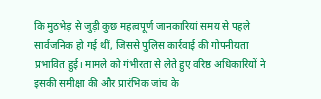कि मुठभेड़ से जुड़ी कुछ महत्वपूर्ण जानकारियां समय से पहले सार्वजनिक हो गई थीं, जिससे पुलिस कार्रवाई की गोपनीयता प्रभावित हुई। मामले को गंभीरता से लेते हुए वरिष्ठ अधिकारियों ने इसकी समीक्षा की और प्रारंभिक जांच के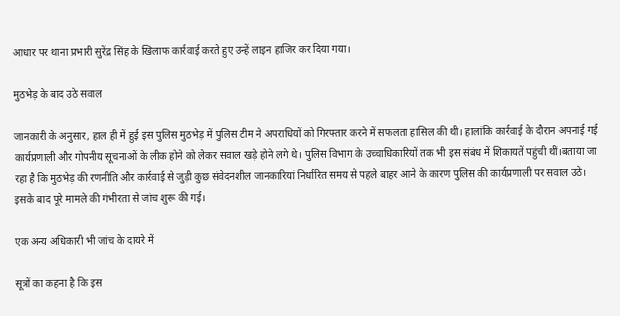आधार पर थाना प्रभारी सुरेंद्र सिंह के खिलाफ कार्रवाई करते हुए उन्हें लाइन हाजिर कर दिया गया।

मुठभेड़ के बाद उठे सवाल

जानकारी के अनुसार, हाल ही में हुई इस पुलिस मुठभेड़ में पुलिस टीम ने अपराधियों को गिरफ्तार करने में सफलता हासिल की थी। हालांकि कार्रवाई के दौरान अपनाई गई कार्यप्रणाली और गोपनीय सूचनाओं के लीक होने को लेकर सवाल खड़े होने लगे थे। पुलिस विभाग के उच्चाधिकारियों तक भी इस संबंध में शिकायतें पहुंची थीं।बताया जा रहा है कि मुठभेड़ की रणनीति और कार्रवाई से जुड़ी कुछ संवेदनशील जानकारियां निर्धारित समय से पहले बाहर आने के कारण पुलिस की कार्यप्रणाली पर सवाल उठे। इसके बाद पूरे मामले की गंभीरता से जांच शुरू की गई।

एक अन्य अधिकारी भी जांच के दायरे में

सूत्रों का कहना है कि इस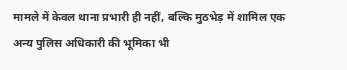मामले में केवल थाना प्रभारी ही नहीं, बल्कि मुठभेड़ में शामिल एक अन्य पुलिस अधिकारी की भूमिका भी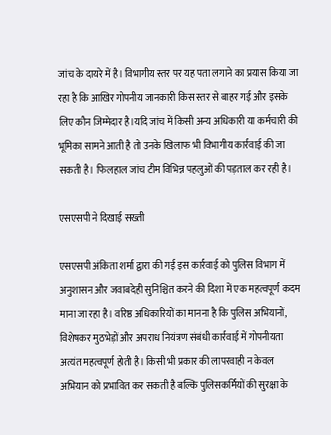जांच के दायरे में है। विभागीय स्तर पर यह पता लगाने का प्रयास किया जा रहा है कि आखिर गोपनीय जानकारी किस स्तर से बाहर गई और इसके लिए कौन जिम्मेदार है।यदि जांच में किसी अन्य अधिकारी या कर्मचारी की भूमिका सामने आती है तो उनके खिलाफ भी विभागीय कार्रवाई की जा सकती है। फिलहाल जांच टीम विभिन्न पहलुओं की पड़ताल कर रही है।

एसएसपी ने दिखाई सख्ती

एसएसपी अंकिता शर्मा द्वारा की गई इस कार्रवाई को पुलिस विभाग में अनुशासन और जवाबदेही सुनिश्चित करने की दिशा में एक महत्वपूर्ण कदम माना जा रहा है। वरिष्ठ अधिकारियों का मानना है कि पुलिस अभियानों, विशेषकर मुठभेड़ों और अपराध नियंत्रण संबंधी कार्रवाई में गोपनीयता अत्यंत महत्वपूर्ण होती है। किसी भी प्रकार की लापरवाही न केवल अभियान को प्रभावित कर सकती है बल्कि पुलिसकर्मियों की सुरक्षा के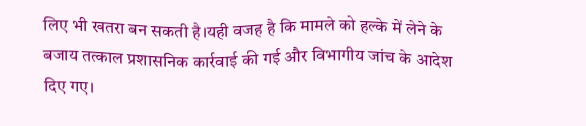लिए भी खतरा बन सकती है।यही वजह है कि मामले को हल्के में लेने के बजाय तत्काल प्रशासनिक कार्रवाई की गई और विभागीय जांच के आदेश दिए गए।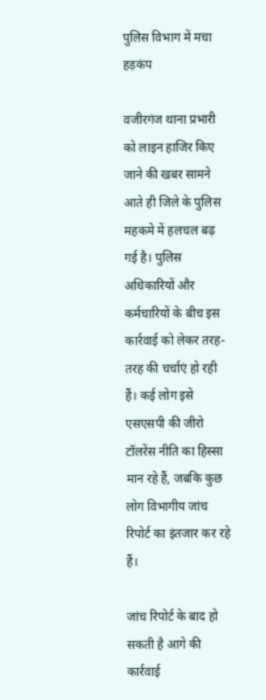पुलिस विभाग में मचा हड़कंप

वजीरगंज थाना प्रभारी को लाइन हाजिर किए जाने की खबर सामने आते ही जिले के पुलिस महकमे में हलचल बढ़ गई है। पुलिस अधिकारियों और कर्मचारियों के बीच इस कार्रवाई को लेकर तरह-तरह की चर्चाएं हो रही हैं। कई लोग इसे एसएसपी की जीरो टॉलरेंस नीति का हिस्सा मान रहे हैं, जबकि कुछ लोग विभागीय जांच रिपोर्ट का इंतजार कर रहे हैं।

जांच रिपोर्ट के बाद हो सकती है आगे की कार्रवाई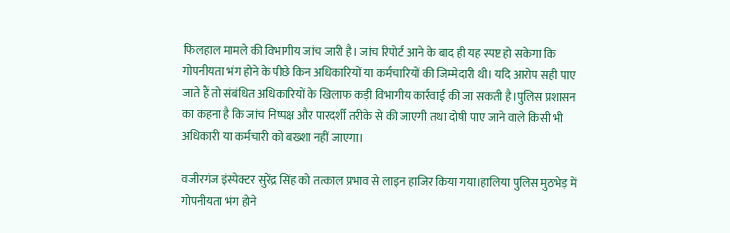फिलहाल मामले की विभागीय जांच जारी है। जांच रिपोर्ट आने के बाद ही यह स्पष्ट हो सकेगा कि गोपनीयता भंग होने के पीछे किन अधिकारियों या कर्मचारियों की जिम्मेदारी थी। यदि आरोप सही पाए जाते हैं तो संबंधित अधिकारियों के खिलाफ कड़ी विभागीय कार्रवाई की जा सकती है।पुलिस प्रशासन का कहना है कि जांच निष्पक्ष और पारदर्शी तरीके से की जाएगी तथा दोषी पाए जाने वाले किसी भी अधिकारी या कर्मचारी को बख्शा नहीं जाएगा।

वजीरगंज इंस्पेक्टर सुरेंद्र सिंह को तत्काल प्रभाव से लाइन हाजिर किया गया।हालिया पुलिस मुठभेड़ में गोपनीयता भंग होने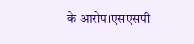के आरोप।एसएसपी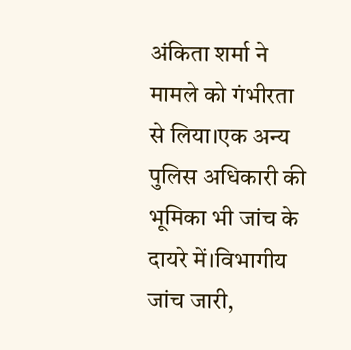अंकिता शर्मा ने मामले को गंभीरता से लिया।एक अन्य पुलिस अधिकारी की भूमिका भी जांच के दायरे में।विभागीय जांच जारी,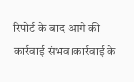रिपोर्ट के बाद आगे की कार्रवाई संभव।कार्रवाई के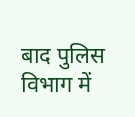बाद पुलिस विभाग में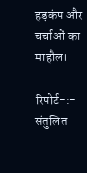हड़कंप और चर्चाओं का माहौल।

रिपोर्ट-:- संतुलित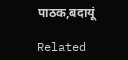पाठक,बदायूं

Related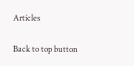Articles

Back to top button